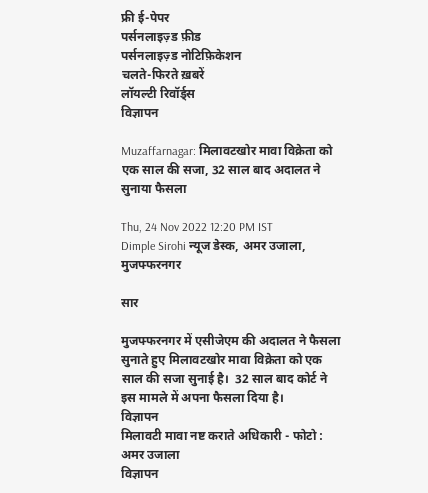फ्री ई-पेपर
पर्सनलाइज़्ड फ़ीड
पर्सनलाइज़्ड नोटिफ़िकेशन
चलते-फिरते ख़बरें
लॉयल्टी रिवॉर्ड्स
विज्ञापन

Muzaffarnagar: मिलावटखोर मावा विक्रेता को एक साल की सजा, 32 साल बाद अदालत ने सुनाया फैसला

Thu, 24 Nov 2022 12:20 PM IST
Dimple Sirohi न्यूज डेस्क, अमर उजाला, मुजफ्फरनगर

सार

मुजफ्फरनगर में एसीजेएम की अदालत ने फैसला सुनाते हुए मिलावटखोर मावा विक्रेता को एक साल की सजा सुनाई है।  32 साल बाद कोर्ट ने इस मामले में अपना फैसला दिया है।
विज्ञापन
मिलावटी मावा नष्ट कराते अधिकारी - फोटो : अमर उजाला
विज्ञापन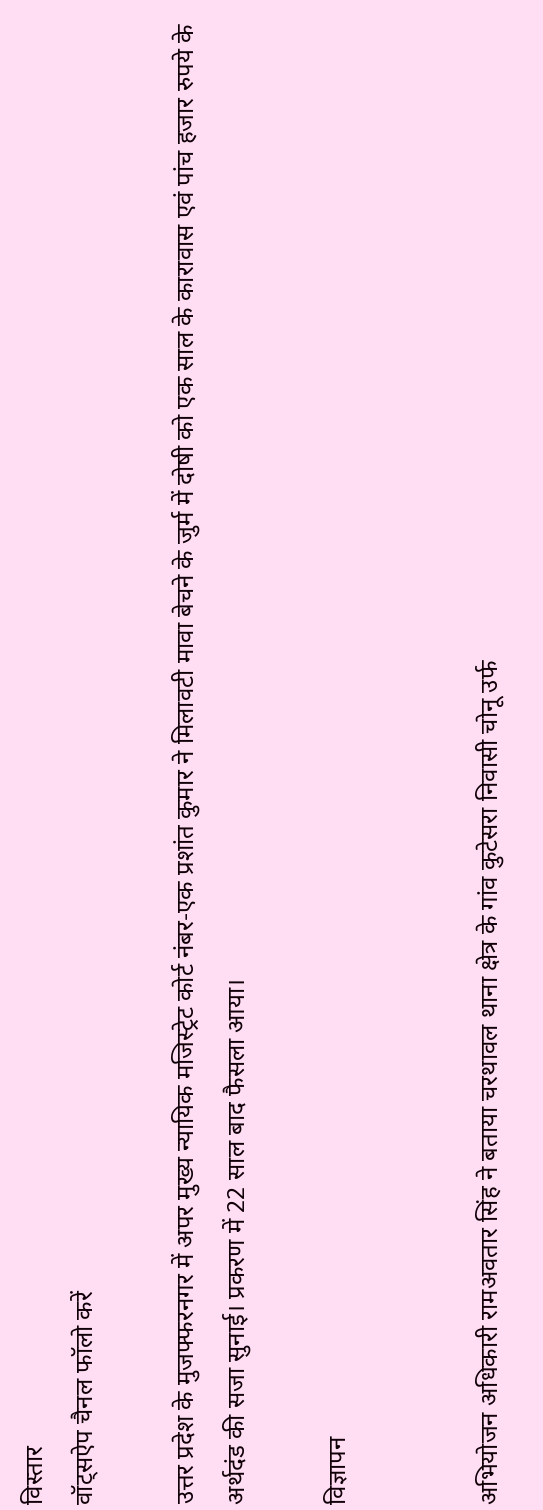विस्तार
वॉट्सऐप चैनल फॉलो करें

उत्तर प्रदेश के मुजफ्फरनगर में अपर मुख्य न्यायिक मजिस्ट्रेट कोर्ट नंबर-एक प्रशांत कुमार ने मिलावटी मावा बेचने के जुर्म में दोषी को एक साल के कारावास एवं पांच हजार रुपये के अर्थदंड की सजा सुनाई। प्रकरण में 22 साल बाद फैसला आया।

विज्ञापन


अभियोजन अधिकारी रामअवतार सिंह ने बताया चरथावल थाना क्षेत्र के गांव कुटेसरा निवासी चोनू उर्फ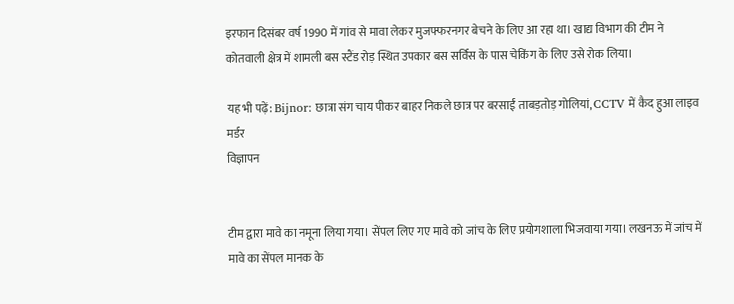इरफान दिसंबर वर्ष 1990 में गांव से मावा लेकर मुजफ्फरनगर बेचने के लिए आ रहा था। खाद्य विभाग की टीम ने कोतवाली क्षेत्र में शामली बस स्टैंड रोड़ स्थित उपकार बस सर्विस के पास चेकिंग के लिए उसे रोक लिया।

यह भी पढ़ें: Bijnor: छात्रा संग चाय पीकर बाहर निकले छात्र पर बरसाईं ताबड़तोड़ गोलियां, CCTV में कैद हुआ लाइव मर्डर
विज्ञापन


टीम द्वारा मावे का नमूना लिया गया। सेंपल लिए गए मावे को जांच के लिए प्रयोगशाला भिजवाया गया। लखनऊ में जांच में मावे का सेंपल मानक के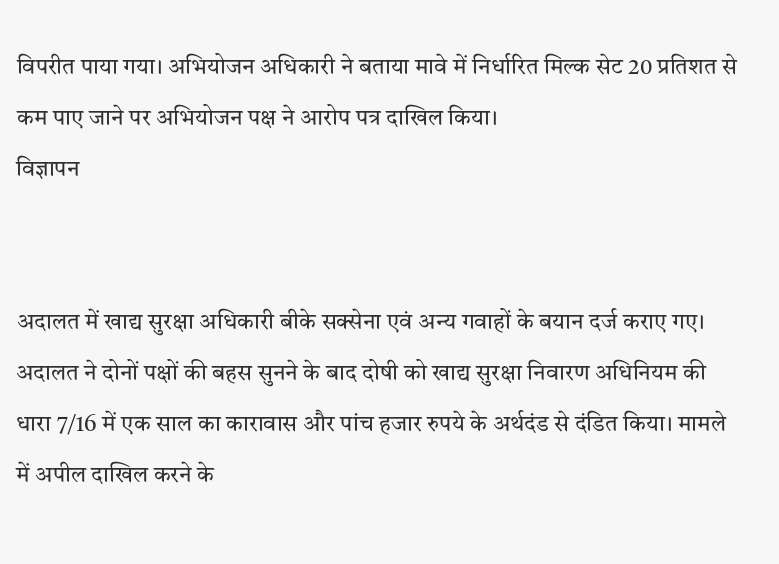विपरीत पाया गया। अभियोजन अधिकारी ने बताया मावे में निर्धारित मिल्क सेट 20 प्रतिशत से कम पाए जाने पर अभियोजन पक्ष ने आरोप पत्र दाखिल किया।
विज्ञापन


अदालत में खाद्य सुरक्षा अधिकारी बीके सक्सेना एवं अन्य गवाहों के बयान दर्ज कराए गए। अदालत ने दोनों पक्षों की बहस सुनने के बाद दोषी को खाद्य सुरक्षा निवारण अधिनियम की धारा 7/16 में एक साल का कारावास और पांच हजार रुपये के अर्थदंड से दंडित किया। मामले में अपील दाखिल करने के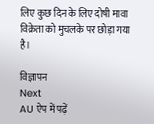लिए कुछ दिन के लिए दोषी मावा विक्रेता को मुचलके पर छोड़ा गया है।

विज्ञापन
Next
AU ऐप में पढ़ें